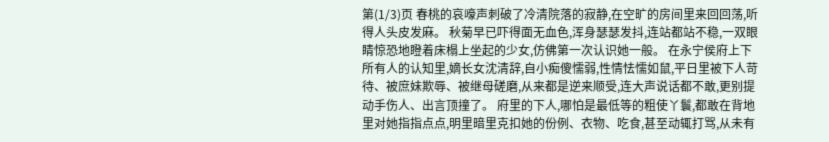第(1/3)页 春桃的哀嚎声刺破了冷清院落的寂静,在空旷的房间里来回回荡,听得人头皮发麻。 秋菊早已吓得面无血色,浑身瑟瑟发抖,连站都站不稳,一双眼睛惊恐地瞪着床榻上坐起的少女,仿佛第一次认识她一般。 在永宁侯府上下所有人的认知里,嫡长女沈清辞,自小痴傻懦弱,性情怯懦如鼠,平日里被下人苛待、被庶妹欺辱、被继母磋磨,从来都是逆来顺受,连大声说话都不敢,更别提动手伤人、出言顶撞了。 府里的下人,哪怕是最低等的粗使丫鬟,都敢在背地里对她指指点点,明里暗里克扣她的份例、衣物、吃食,甚至动辄打骂,从未有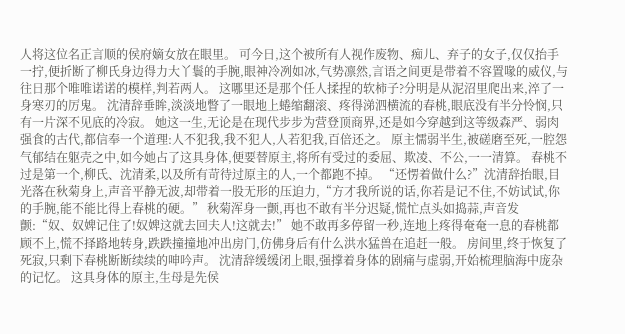人将这位名正言顺的侯府嫡女放在眼里。 可今日,这个被所有人视作废物、痴儿、弃子的女子,仅仅抬手一拧,便折断了柳氏身边得力大丫鬟的手腕,眼神冷冽如冰,气势凛然,言语之间更是带着不容置喙的威仪,与往日那个唯唯诺诺的模样,判若两人。 这哪里还是那个任人揉捏的软柿子?分明是从泥沼里爬出来,淬了一身寒刃的厉鬼。 沈清辞垂眸,淡淡地瞥了一眼地上蜷缩翻滚、疼得涕泗横流的春桃,眼底没有半分怜悯,只有一片深不见底的冷寂。 她这一生,无论是在现代步步为营登顶商界,还是如今穿越到这等级森严、弱肉强食的古代,都信奉一个道理:人不犯我,我不犯人,人若犯我,百倍还之。 原主懦弱半生,被磋磨至死,一腔怨气郁结在躯壳之中,如今她占了这具身体,便要替原主,将所有受过的委屈、欺凌、不公,一一清算。 春桃不过是第一个,柳氏、沈清柔,以及所有苛待过原主的人,一个都跑不掉。 “还愣着做什么?”沈清辞抬眼,目光落在秋菊身上,声音平静无波,却带着一股无形的压迫力,“方才我所说的话,你若是记不住,不妨试试,你的手腕,能不能比得上春桃的硬。” 秋菊浑身一颤,再也不敢有半分迟疑,慌忙点头如捣蒜,声音发颤:“奴、奴婢记住了!奴婢这就去回夫人!这就去!” 她不敢再多停留一秒,连地上疼得奄奄一息的春桃都顾不上,慌不择路地转身,跌跌撞撞地冲出房门,仿佛身后有什么洪水猛兽在追赶一般。 房间里,终于恢复了死寂,只剩下春桃断断续续的呻吟声。 沈清辞缓缓闭上眼,强撑着身体的剧痛与虚弱,开始梳理脑海中庞杂的记忆。 这具身体的原主,生母是先侯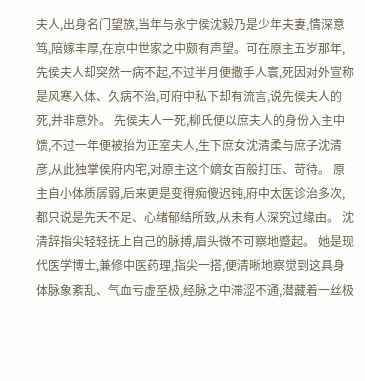夫人,出身名门望族,当年与永宁侯沈毅乃是少年夫妻,情深意笃,陪嫁丰厚,在京中世家之中颇有声望。可在原主五岁那年,先侯夫人却突然一病不起,不过半月便撒手人寰,死因对外宣称是风寒入体、久病不治,可府中私下却有流言,说先侯夫人的死,并非意外。 先侯夫人一死,柳氏便以庶夫人的身份入主中馈,不过一年便被抬为正室夫人,生下庶女沈清柔与庶子沈清彦,从此独掌侯府内宅,对原主这个嫡女百般打压、苛待。 原主自小体质孱弱,后来更是变得痴傻迟钝,府中太医诊治多次,都只说是先天不足、心绪郁结所致,从未有人深究过缘由。 沈清辞指尖轻轻抚上自己的脉搏,眉头微不可察地蹙起。 她是现代医学博士,兼修中医药理,指尖一搭,便清晰地察觉到这具身体脉象紊乱、气血亏虚至极,经脉之中滞涩不通,潜藏着一丝极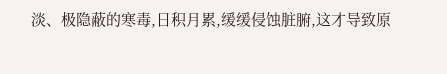淡、极隐蔽的寒毒,日积月累,缓缓侵蚀脏腑,这才导致原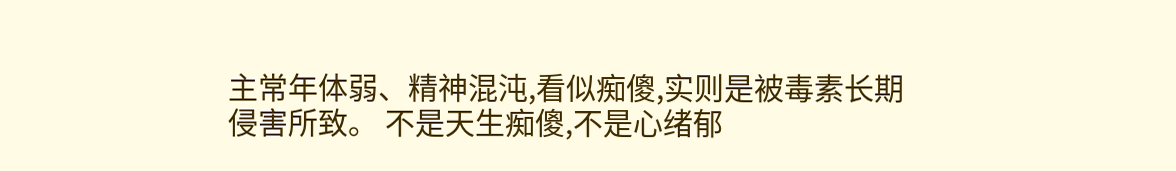主常年体弱、精神混沌,看似痴傻,实则是被毒素长期侵害所致。 不是天生痴傻,不是心绪郁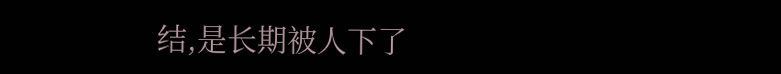结,是长期被人下了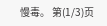慢毒。 第(1/3)页